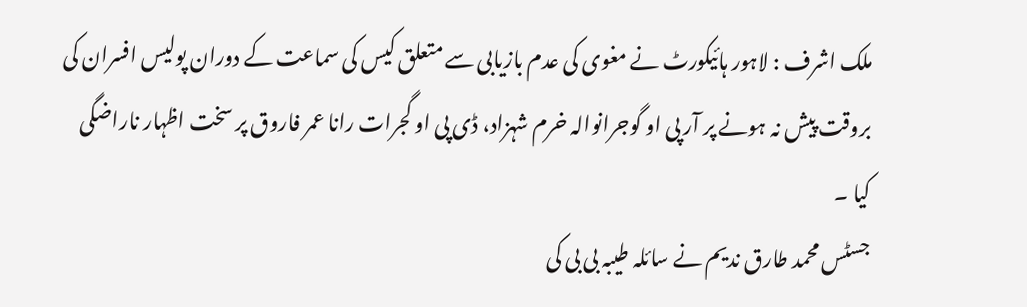ملک اشرف : لاہور ہائیکورٹ نے مغوی کی عدم بازیابی سے متعلق کیس کی سماعت کے دوران پولیس افسران کی بروقت پیش نہ ہونے پر آر پی او گوجرانوالہ خرم شہزاد، ڈی پی او گجرات رانا عمر فاروق پر سخت اظہار ناراضگی کیا ۔
جسٹس محمد طارق ندیم نے سائلہ طیبہ بی بی کی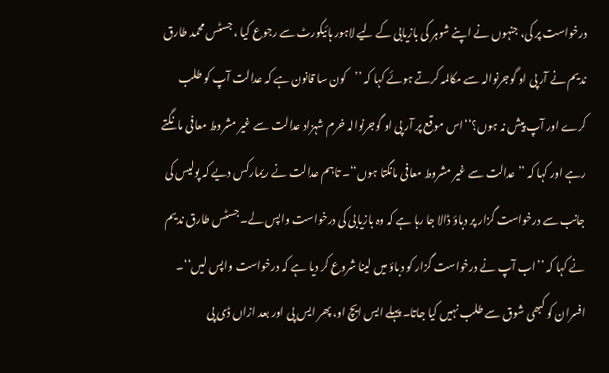درخواست پر کی، جنہوں نے اپنے شوہر کی بازیابی کے لیے لاہور ہائیکورٹ سے رجوع کیا ، جسٹس محمد طارق ندیم نے آر پی او گوجرنوالہ سے مکالمہ کرتے ہوئے کہا کہ ’’کون سا قانون ہے کہ عدالت آپ کو طلب کرے اور آپ پیش نہ ہوں؟‘‘اس موقع پر آر پی او گوجرنوالہ خرم شہزاد عدالت سے غیر مشروط معافی مانگتے رہے اور کہا کہ ’’ عدالت سے غیر مشروط معافی مانگتا ہوں‘‘۔ تاہم عدالت نے ریمارکس دیے کہ پولیس کی جانب سے درخواست گزار پر دباؤ ڈالا جا رہا ہے کہ وہ بازیابی کی درخواست واپس لے۔ جسٹس طارق ندیم نے کہا کہ ’’اب آپ نے درخواست گزار کو دباؤ میں لینا شروع کر دیا ہے کہ درخواست واپس لیں‘‘۔ افسران کو کبھی شوق سے طلب نہیں کیا جاتا۔ پہلے ایس ایچ او، پھر ایس پی اور بعد ازاں ڈی پی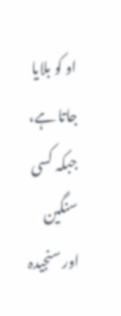او کو بلایا جاتا ہے، جبکہ کسی سنگین اور سنجیدہ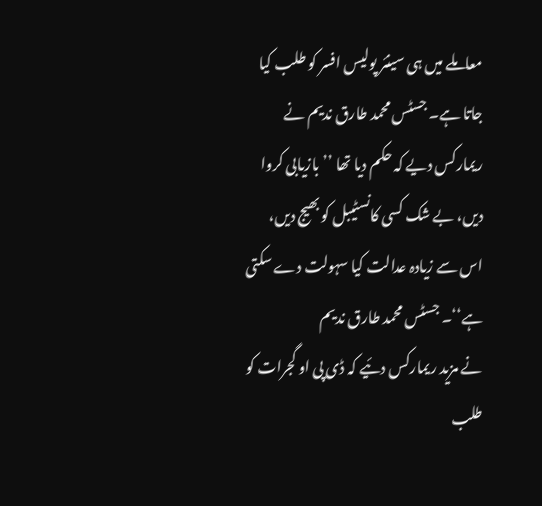معاملے میں ہی سینئر پولیس افسر کو طلب کیا جاتا ہے۔ جسٹس محمد طارق ندیم نے ریمارکس دیے کہ حکم دیا تھا ’’بازیابی کروا دیں، بے شک کسی کانسٹیبل کو بھیج دیں، اس سے زیادہ عدالت کیا سہولت دے سکتی ہے‘‘۔ جسٹس محمد طارق ندیم
نے مزید ریمارکس دئیے کہ ڈی پی او گجرات کو طلب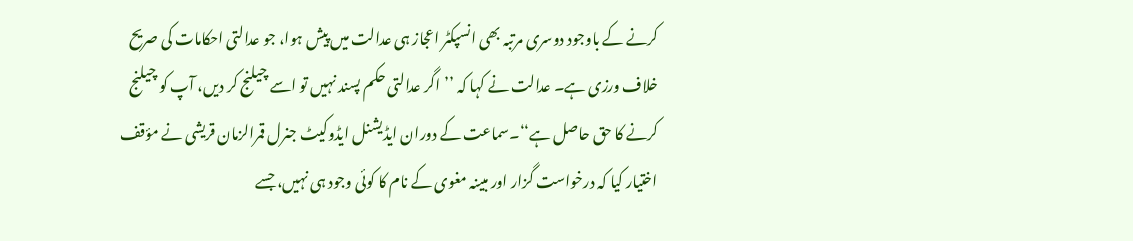کرنے کے باوجود دوسری مرتبہ بھی انسپکٹر اعجاز ہی عدالت میں پیش ہوا، جو عدالتی احکامات کی صریح خلاف ورزی ہے۔ عدالت نے کہا کہ ’’اگر عدالتی حکم پسند نہیں تو اسے چیلنج کر دیں، آپ کو چیلنج کرنے کا حق حاصل ہے‘‘۔سماعت کے دوران ایڈیشنل ایڈوکیٹ جنرل قمرالزمان قریشی نے مؤقف اختیار کیا کہ درخواست گزار اور مبینہ مغوی کے نام کا کوئی وجود ہی نہیں، جسے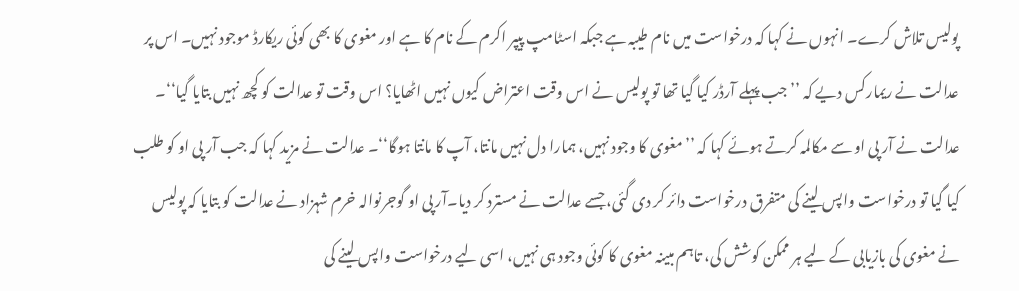پولیس تلاش کرے۔ انہوں نے کہا کہ درخواست میں نام طیبہ ہے جبکہ اسٹامپ پیپر اکرم کے نام کا ہے اور مغوی کا بھی کوئی ریکارڈ موجود نہیں۔ اس پر عدالت نے ریمارکس دیے کہ ’’جب پہلے آرڈر کیا گیا تھا تو پولیس نے اس وقت اعتراض کیوں نہیں اٹھایا؟ اس وقت تو عدالت کو کچھ نہیں بتایا گیا‘‘۔
عدالت نے آر پی او سے مکالمہ کرتے ہوئے کہا کہ ’’مغوی کا وجود نہیں، ہمارا دل نہیں مانتا، آپ کا مانتا ہوگا‘‘۔ عدالت نے مزید کہا کہ جب آر پی او کو طلب کیا گیا تو درخواست واپس لینے کی متفرق درخواست دائر کر دی گئی، جسے عدالت نے مسترد کر دیا۔آر پی او گوجرنوالہ خرم شہزاد نے عدالت کو بتایا کہ پولیس نے مغوی کی بازیابی کے لیے ہر ممکن کوشش کی، تاہم مبینہ مغوی کا کوئی وجود ہی نہیں، اسی لیے درخواست واپس لینے کی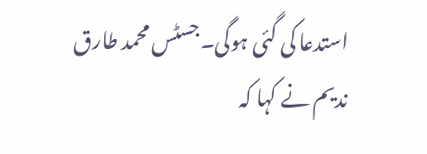استدعا کی گئی ہوگی۔جسٹس محمد طارق ندیم نے کہا کہ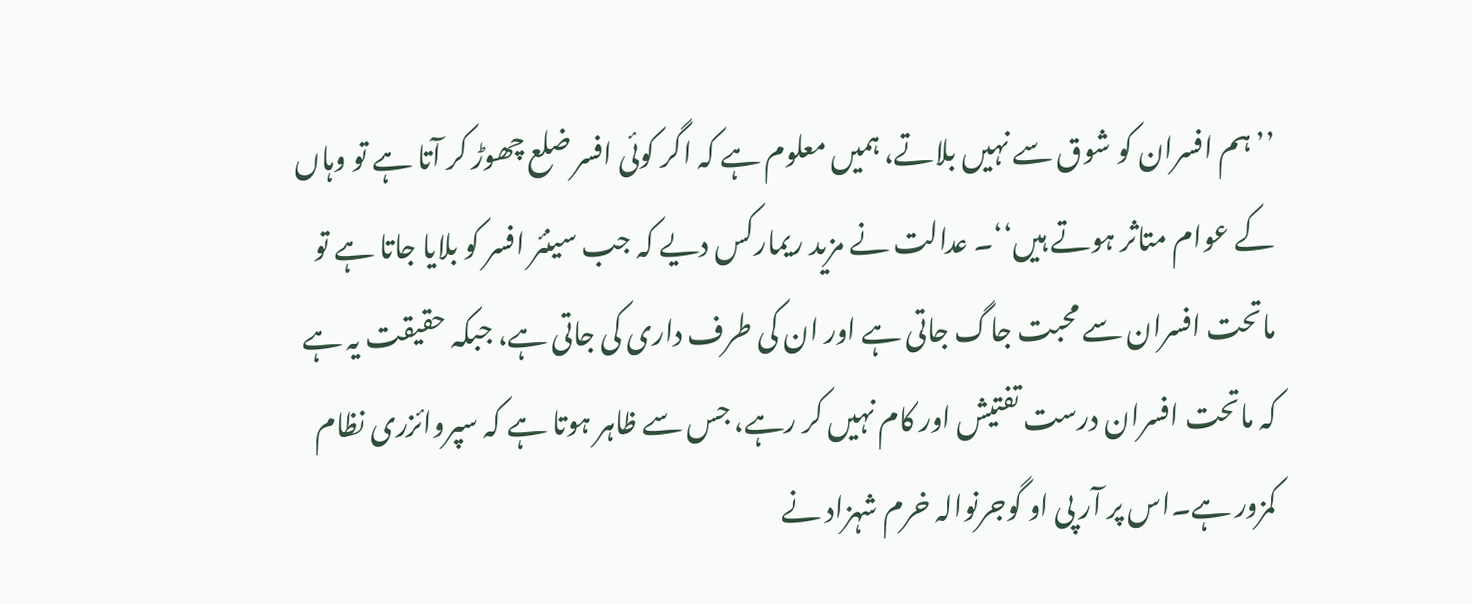’’ہم افسران کو شوق سے نہیں بلاتے، ہمیں معلوم ہے کہ اگر کوئی افسر ضلع چھوڑ کر آتا ہے تو وہاں کے عوام متاثر ہوتے ہیں‘‘۔ عدالت نے مزید ریمارکس دیے کہ جب سینئر افسر کو بلایا جاتا ہے تو ماتحت افسران سے محبت جاگ جاتی ہے اور ان کی طرف داری کی جاتی ہے، جبکہ حقیقت یہ ہے کہ ماتحت افسران درست تفتیش اور کام نہیں کر رہے، جس سے ظاہر ہوتا ہے کہ سپروائزری نظام کمزور ہے۔اس پر آر پی او گوجرنوالہ خرم شہزاد نے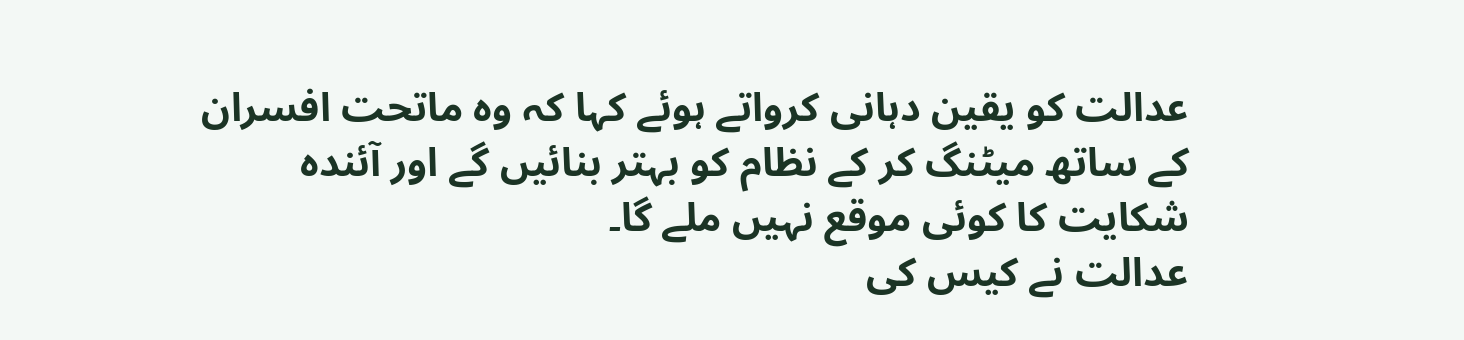عدالت کو یقین دہانی کرواتے ہوئے کہا کہ وہ ماتحت افسران کے ساتھ میٹنگ کر کے نظام کو بہتر بنائیں گے اور آئندہ شکایت کا کوئی موقع نہیں ملے گا۔
عدالت نے کیس کی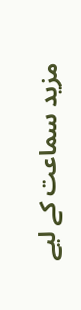مزید سماعت کے لیے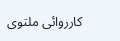کارروائی ملتوی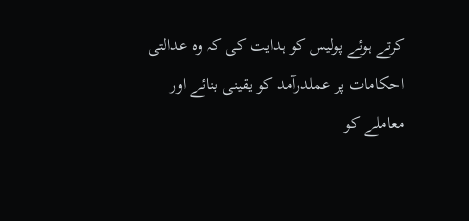کرتے ہوئے پولیس کو ہدایت کی کہ وہ عدالتی احکامات پر عملدرآمد کو یقینی بنائے اور معاملے کو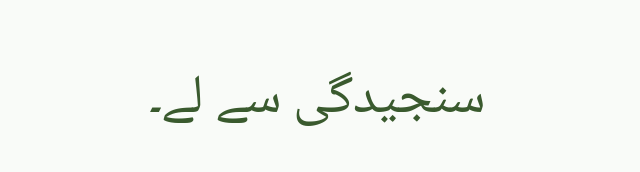سنجیدگی سے لے۔